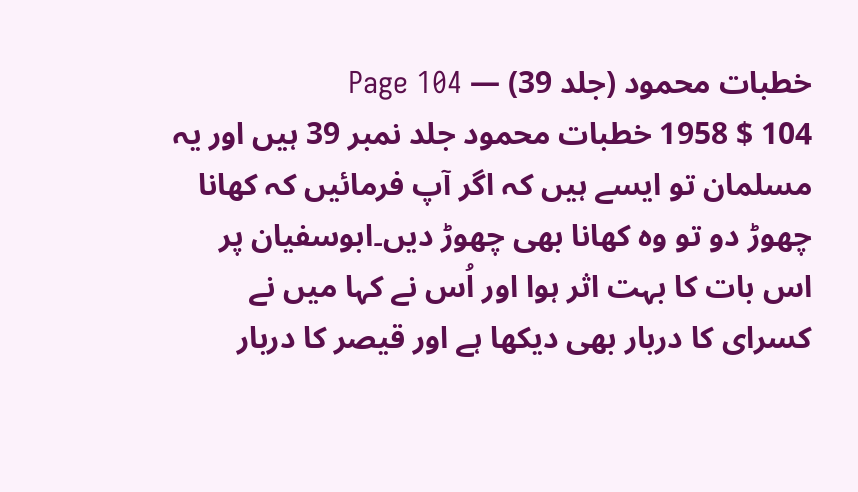خطبات محمود (جلد 39) — Page 104
104 $ 1958 خطبات محمود جلد نمبر 39 ہیں اور یہ مسلمان تو ایسے ہیں کہ اگر آپ فرمائیں کہ کھانا چھوڑ دو تو وہ کھانا بھی چھوڑ دیں۔ابوسفیان پر اس بات کا بہت اثر ہوا اور اُس نے کہا میں نے کسرای کا دربار بھی دیکھا ہے اور قیصر کا دربار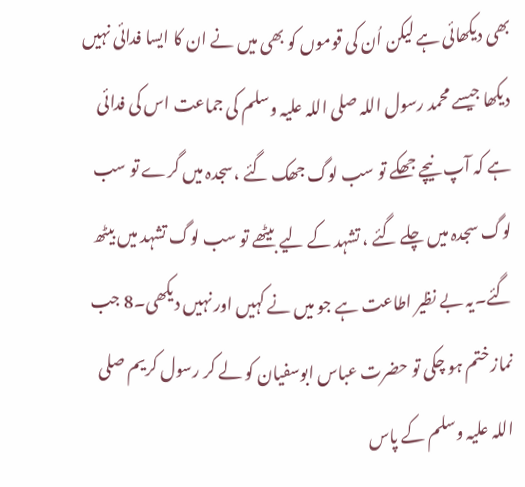بھی دیکھائی ہے لیکن اُن کی قوموں کو بھی میں نے ان کا ایسا فدائی نہیں دیکھا جیسے محمد رسول اللہ صلی اللہ علیہ وسلم کی جماعت اس کی فدائی ہے کہ آپ نیچے جھکے تو سب لوگ جھک گئے ،سجدہ میں گرے تو سب لوگ سجدہ میں چلے گئے ، تشہد کے لیے بیٹھے تو سب لوگ تشہد میں بیٹھ گئے۔یہ بے نظیر اطاعت ہے جو میں نے کہیں اور نہیں دیکھی۔8 جب نماز ختم ہو چکی تو حضرت عباس ابوسفیان کو لے کر رسول کریم صلی اللہ علیہ وسلم کے پاس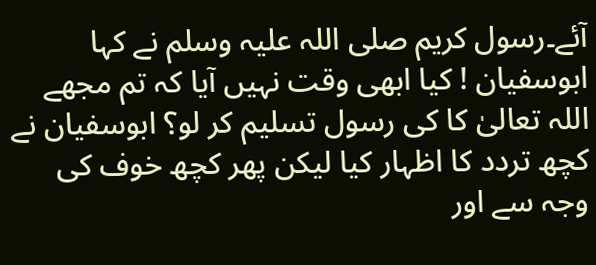آئے۔رسول کریم صلی اللہ علیہ وسلم نے کہا ابوسفیان ! کیا ابھی وقت نہیں آیا کہ تم مجھے اللہ تعالیٰ کا کی رسول تسلیم کر لو؟ ابوسفیان نے کچھ تردد کا اظہار کیا لیکن پھر کچھ خوف کی وجہ سے اور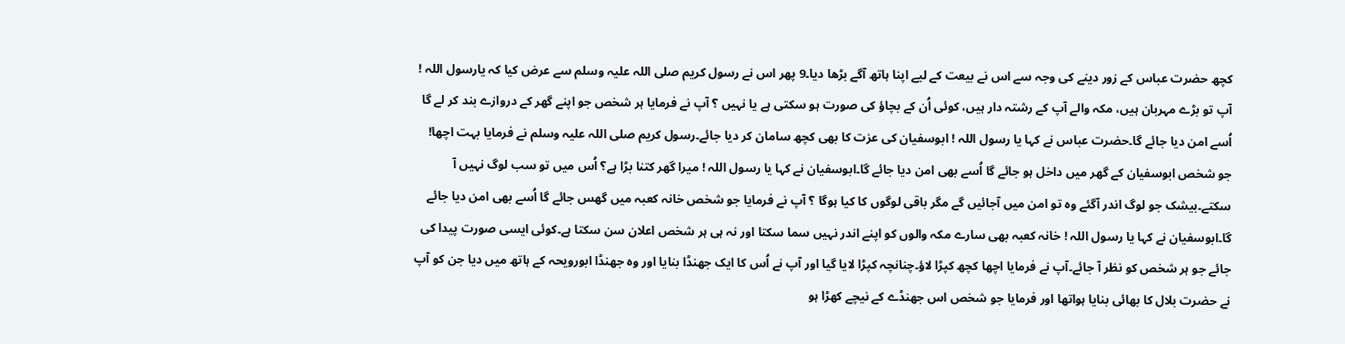کچھ حضرت عباس کے زور دینے کی وجہ سے اس نے بیعت کے لیے اپنا ہاتھ آگے بڑھا دیا۔9 پھر اس نے رسول کریم صلی اللہ علیہ وسلم سے عرض کیا کہ یارسول اللہ ! آپ تو بڑے مہربان ہیں، مکہ والے آپ کے رشتہ دار ہیں، کوئی اُن کے بچاؤ کی صورت ہو سکتی ہے یا نہیں ؟ آپ نے فرمایا ہر شخص جو اپنے گھر کے دروازے بند کر لے گا اُسے امن دیا جائے گا۔حضرت عباس نے کہا یا رسول اللہ ! ابوسفیان کی عزت کا بھی کچھ سامان کر دیا جائے۔رسول کریم صلی اللہ علیہ وسلم نے فرمایا بہت اچھا! جو شخص ابوسفیان کے گھر میں داخل ہو جائے گا اُسے بھی امن دیا جائے گا۔ابوسفیان نے کہا یا رسول اللہ ! میرا گھر کتنا بڑا ہے؟ اُس میں تو سب لوگ نہیں آ سکتے۔بیشک جو لوگ اندر آگئے وہ تو امن میں آجائیں گے مگر باقی لوگوں کا کیا ہوگا ؟ آپ نے فرمایا جو شخص خانہ کعبہ میں گھس جائے گا اُسے بھی امن دیا جائے گا۔ابوسفیان نے کہا یا رسول اللہ ! خانہ کعبہ بھی سارے مکہ والوں کو اپنے اندر نہیں سما سکتا اور نہ ہی ہر شخص اعلان سن سکتا ہے۔کوئی ایسی صورت پیدا کی جائے جو ہر شخص کو نظر آ جائے۔آپ نے فرمایا اچھا کچھ کپڑا لاؤ۔چنانچہ کپڑا لایا گیا اور آپ نے اُس کا ایک جھنڈا بنایا اور وہ جھنڈا ابورویحہ کے ہاتھ میں دیا جن کو آپ نے حضرت بلال کا بھائی بنایا ہواتھا اور فرمایا جو شخص اس جھنڈے کے نیچے کھڑا ہو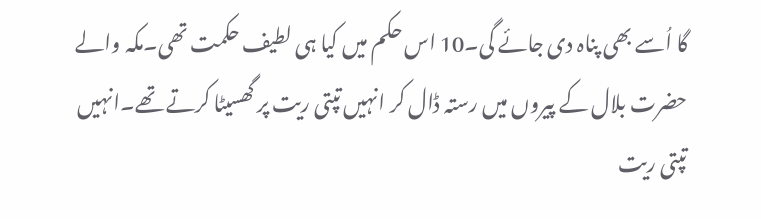گا اُسے بھی پناہ دی جائے گی۔10 اس حکم میں کیا ہی لطیف حکمت تھی۔مکہ والے حضرت بلال کے پیروں میں رستہ ڈال کر انہیں تپتی ریت پر گھسیٹا کرتے تھے۔انہیں تپتی ریت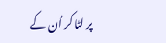پر لٹا کر اُن کے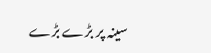سینہ پر بڑے بڑے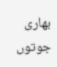بھاری جوتوں